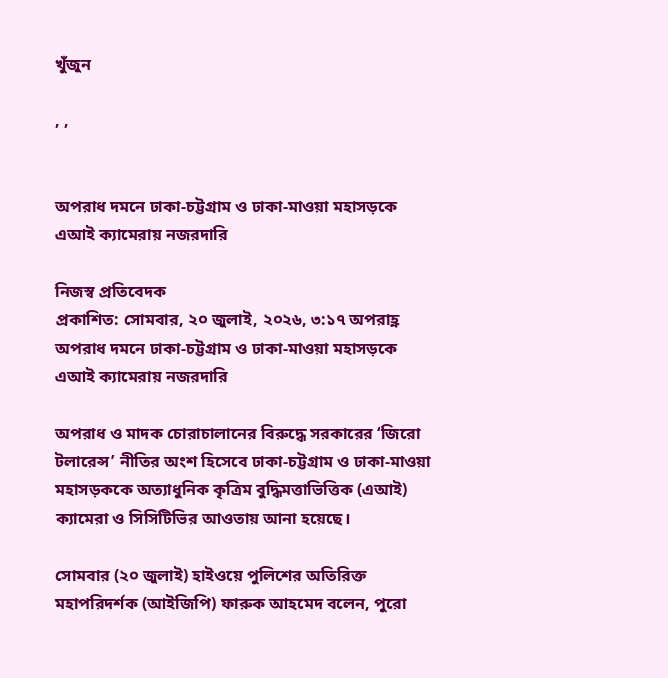খুঁজুন

, ,


অপরাধ দমনে ঢাকা-চট্টগ্রাম ও ঢাকা-মাওয়া মহাসড়কে এআই ক্যামেরায় নজরদারি

নিজস্ব প্রতিবেদক
প্রকাশিত: সোমবার, ২০ জুলাই, ২০২৬, ৩:১৭ অপরাহ্ণ
অপরাধ দমনে ঢাকা-চট্টগ্রাম ও ঢাকা-মাওয়া মহাসড়কে এআই ক্যামেরায় নজরদারি

অপরাধ ও মাদক চোরাচালানের বিরুদ্ধে সরকারের ‘জিরো টলারেন্স’ নীতির অংশ হিসেবে ঢাকা-চট্টগ্রাম ও ঢাকা-মাওয়া মহাসড়ককে অত্যাধুনিক কৃত্রিম বুদ্ধিমত্তাভিত্তিক (এআই) ক্যামেরা ও সিসিটিভির আওতায় আনা হয়েছে।

সোমবার (২০ জুলাই) হাইওয়ে পুলিশের অতিরিক্ত মহাপরিদর্শক (আইজিপি) ফারুক আহমেদ বলেন, পুরো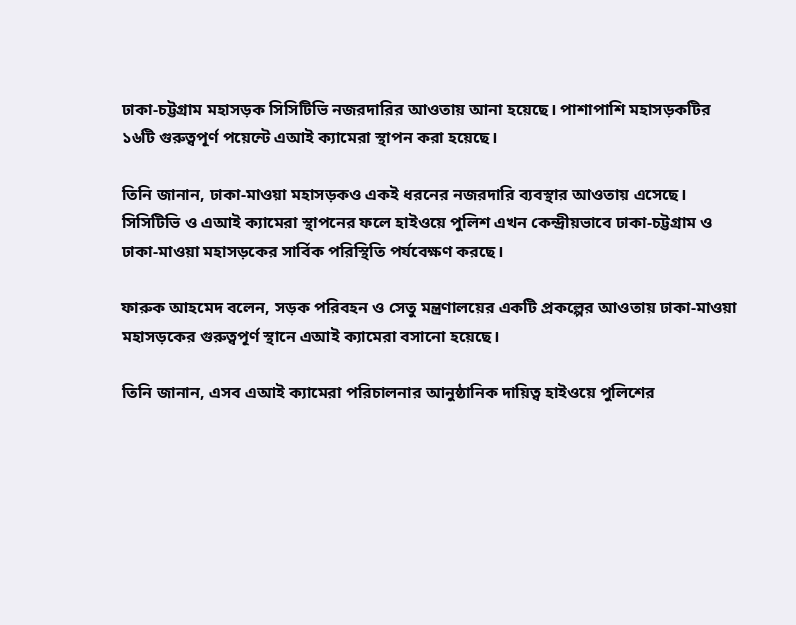ঢাকা-চট্টগ্রাম মহাসড়ক সিসিটিভি নজরদারির আওতায় আনা হয়েছে। পাশাপাশি মহাসড়কটির ১৬টি গুরুত্বপূর্ণ পয়েন্টে এআই ক্যামেরা স্থাপন করা হয়েছে।

তিনি জানান, ঢাকা-মাওয়া মহাসড়কও একই ধরনের নজরদারি ব্যবস্থার আওতায় এসেছে। সিসিটিভি ও এআই ক্যামেরা স্থাপনের ফলে হাইওয়ে পুলিশ এখন কেন্দ্রীয়ভাবে ঢাকা-চট্টগ্রাম ও ঢাকা-মাওয়া মহাসড়কের সার্বিক পরিস্থিতি পর্যবেক্ষণ করছে।

ফারুক আহমেদ বলেন, সড়ক পরিবহন ও সেতু মন্ত্রণালয়ের একটি প্রকল্পের আওতায় ঢাকা-মাওয়া মহাসড়কের গুরুত্বপূর্ণ স্থানে এআই ক্যামেরা বসানো হয়েছে।

তিনি জানান, এসব এআই ক্যামেরা পরিচালনার আনুষ্ঠানিক দায়িত্ব হাইওয়ে পুলিশের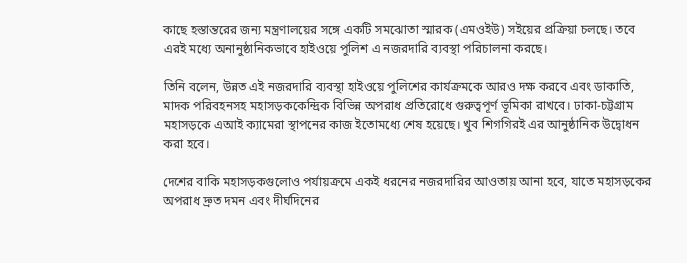কাছে হস্তান্তরের জন্য মন্ত্রণালয়ের সঙ্গে একটি সমঝোতা স্মারক (এমওইউ) সইয়ের প্রক্রিয়া চলছে। তবে এরই মধ্যে অনানুষ্ঠানিকভাবে হাইওয়ে পুলিশ এ নজরদারি ব্যবস্থা পরিচালনা করছে।

তিনি বলেন, উন্নত এই নজরদারি ব্যবস্থা হাইওয়ে পুলিশের কার্যক্রমকে আরও দক্ষ করবে এবং ডাকাতি, মাদক পরিবহনসহ মহাসড়ককেন্দ্রিক বিভিন্ন অপরাধ প্রতিরোধে গুরুত্বপূর্ণ ভূমিকা রাখবে। ঢাকা-চট্টগ্রাম মহাসড়কে এআই ক্যামেরা স্থাপনের কাজ ইতোমধ্যে শেষ হয়েছে। খুব শিগগিরই এর আনুষ্ঠানিক উদ্বোধন করা হবে।

দেশের বাকি মহাসড়কগুলোও পর্যায়ক্রমে একই ধরনের নজরদারির আওতায় আনা হবে, যাতে মহাসড়কের অপরাধ দ্রুত দমন এবং দীর্ঘদিনের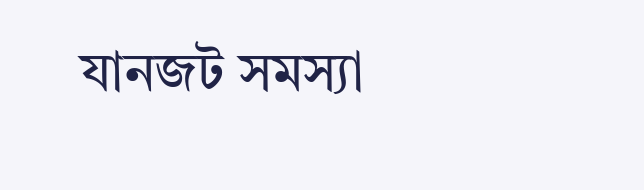যানজট সমস্যা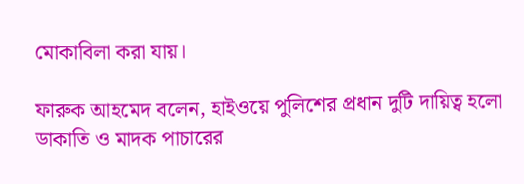মোকাবিলা করা যায়।

ফারুক আহমেদ বলেন, হাইওয়ে পুলিশের প্রধান দুটি দায়িত্ব হলো ডাকাতি ও মাদক পাচারের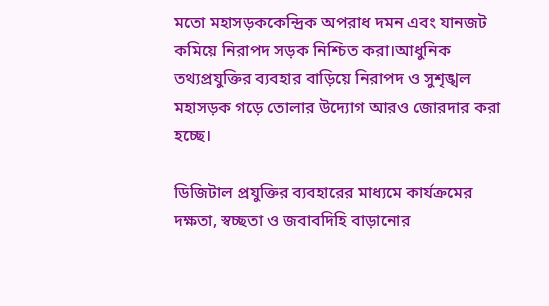মতো মহাসড়ককেন্দ্রিক অপরাধ দমন এবং যানজট কমিয়ে নিরাপদ সড়ক নিশ্চিত করা।আধুনিক তথ্যপ্রযুক্তির ব্যবহার বাড়িয়ে নিরাপদ ও সুশৃঙ্খল মহাসড়ক গড়ে তোলার উদ্যোগ আরও জোরদার করা হচ্ছে।

ডিজিটাল প্রযুক্তির ব্যবহারের মাধ্যমে কার্যক্রমের দক্ষতা, স্বচ্ছতা ও জবাবদিহি বাড়ানোর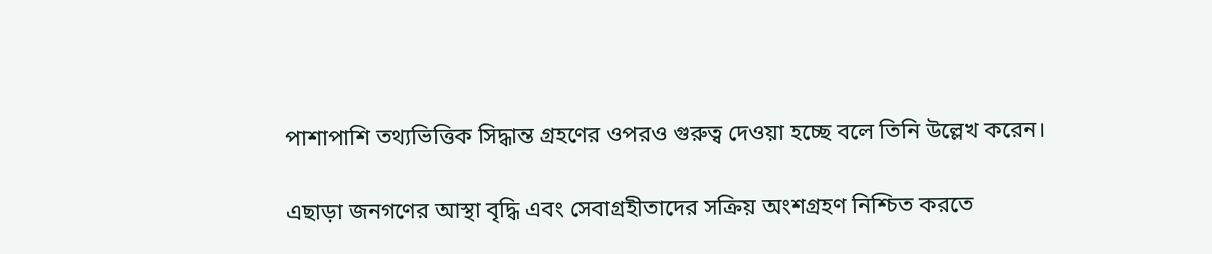পাশাপাশি তথ্যভিত্তিক সিদ্ধান্ত গ্রহণের ওপরও গুরুত্ব দেওয়া হচ্ছে বলে তিনি উল্লেখ করেন।

এছাড়া জনগণের আস্থা বৃদ্ধি এবং সেবাগ্রহীতাদের সক্রিয় অংশগ্রহণ নিশ্চিত করতে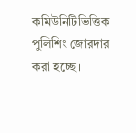কমিউনিটিভিত্তিক পুলিশিং জোরদার করা হচ্ছে।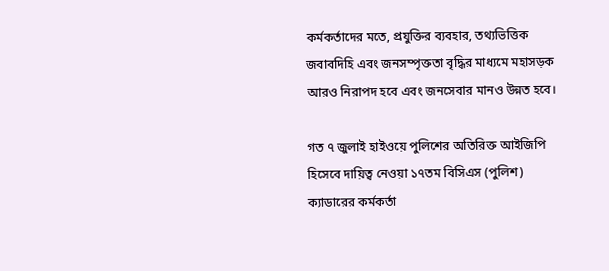কর্মকর্তাদের মতে, প্রযুক্তির ব্যবহার, তথ্যভিত্তিক জবাবদিহি এবং জনসম্পৃক্ততা বৃদ্ধির মাধ্যমে মহাসড়ক আরও নিরাপদ হবে এবং জনসেবার মানও উন্নত হবে।

গত ৭ জুলাই হাইওয়ে পুলিশের অতিরিক্ত আইজিপি হিসেবে দায়িত্ব নেওয়া ১৭তম বিসিএস (পুলিশ) ক্যাডারের কর্মকর্তা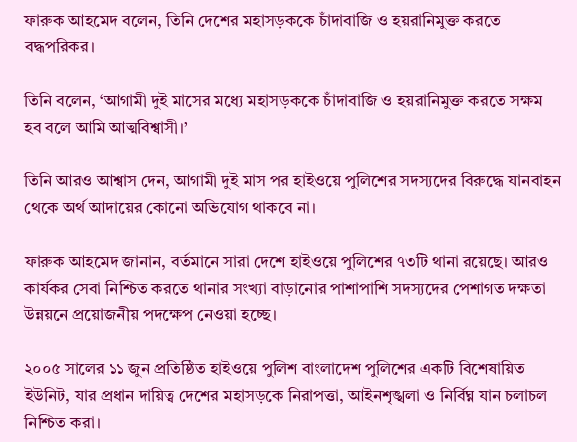ফারুক আহমেদ বলেন, তিনি দেশের মহাসড়ককে চাঁদাবাজি ও হয়রানিমুক্ত করতে বদ্ধপরিকর।

তিনি বলেন, ‘আগামী দুই মাসের মধ্যে মহাসড়ককে চাঁদাবাজি ও হয়রানিমুক্ত করতে সক্ষম হব বলে আমি আত্মবিশ্বাসী।’

তিনি আরও আশ্বাস দেন, আগামী দুই মাস পর হাইওয়ে পুলিশের সদস্যদের বিরুদ্ধে যানবাহন থেকে অর্থ আদায়ের কোনো অভিযোগ থাকবে না।

ফারুক আহমেদ জানান, বর্তমানে সারা দেশে হাইওয়ে পুলিশের ৭৩টি থানা রয়েছে। আরও কার্যকর সেবা নিশ্চিত করতে থানার সংখ্যা বাড়ানোর পাশাপাশি সদস্যদের পেশাগত দক্ষতা উন্নয়নে প্রয়োজনীয় পদক্ষেপ নেওয়া হচ্ছে।

২০০৫ সালের ১১ জুন প্রতিষ্ঠিত হাইওয়ে পুলিশ বাংলাদেশ পুলিশের একটি বিশেষায়িত ইউনিট, যার প্রধান দায়িত্ব দেশের মহাসড়কে নিরাপত্তা, আইনশৃঙ্খলা ও নির্বিঘ্ন যান চলাচল নিশ্চিত করা।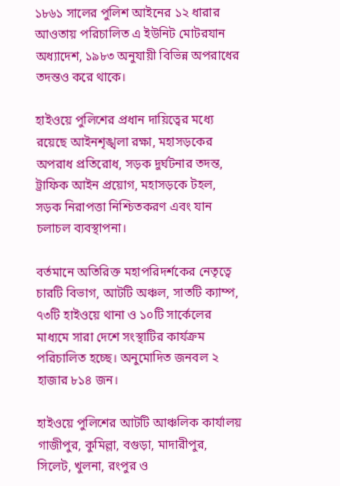১৮৬১ সালের পুলিশ আইনের ১২ ধারার আওতায় পরিচালিত এ ইউনিট মোটরযান অধ্যাদেশ, ১৯৮৩ অনুযায়ী বিভিন্ন অপরাধের তদন্তও করে থাকে।

হাইওয়ে পুলিশের প্রধান দায়িত্বের মধ্যে রয়েছে আইনশৃঙ্খলা রক্ষা, মহাসড়কের অপরাধ প্রতিরোধ, সড়ক দুর্ঘটনার তদন্ত, ট্রাফিক আইন প্রয়োগ, মহাসড়কে টহল, সড়ক নিরাপত্তা নিশ্চিতকরণ এবং যান চলাচল ব্যবস্থাপনা।

বর্তমানে অতিরিক্ত মহাপরিদর্শকের নেতৃত্বে চারটি বিভাগ, আটটি অঞ্চল, সাতটি ক্যাম্প, ৭৩টি হাইওয়ে থানা ও ১০টি সার্কেলের মাধ্যমে সারা দেশে সংস্থাটির কার্যক্রম পরিচালিত হচ্ছে। অনুমোদিত জনবল ২ হাজার ৮১৪ জন।

হাইওয়ে পুলিশের আটটি আঞ্চলিক কার্যালয় গাজীপুর, কুমিল্লা, বগুড়া, মাদারীপুর, সিলেট, খুলনা, রংপুর ও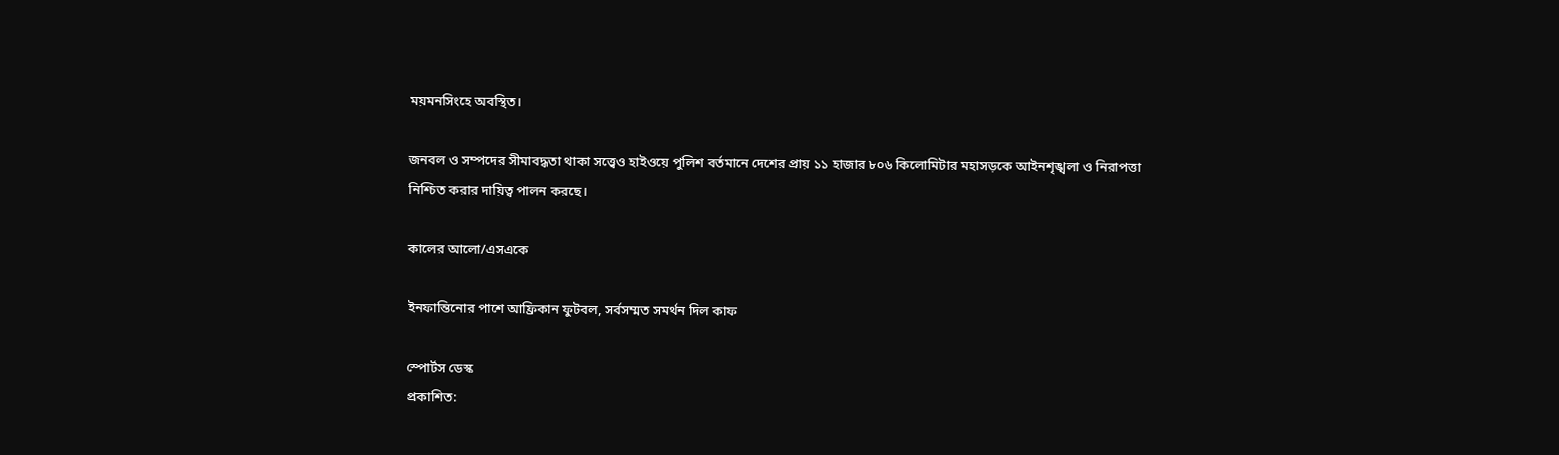ময়মনসিংহে অবস্থিত।

জনবল ও সম্পদের সীমাবদ্ধতা থাকা সত্ত্বেও হাইওয়ে পুলিশ বর্তমানে দেশের প্রায় ১১ হাজার ৮০৬ কিলোমিটার মহাসড়কে আইনশৃঙ্খলা ও নিরাপত্তা নিশ্চিত করার দায়িত্ব পালন করছে।

কালের আলো/এসএকে

ইনফান্তিনোর পাশে আফ্রিকান ফুটবল, সর্বসম্মত সমর্থন দিল কাফ

স্পোর্টস ডেস্ক
প্রকাশিত: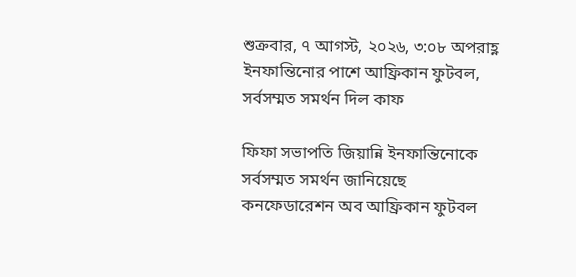শুক্রবার, ৭ আগস্ট, ২০২৬, ৩:০৮ অপরাহ্ণ
ইনফান্তিনোর পাশে আফ্রিকান ফুটবল, সর্বসম্মত সমর্থন দিল কাফ

ফিফা সভাপতি জিয়ান্নি ইনফান্তিনোকে সর্বসম্মত সমর্থন জানিয়েছে কনফেডারেশন অব আফ্রিকান ফুটবল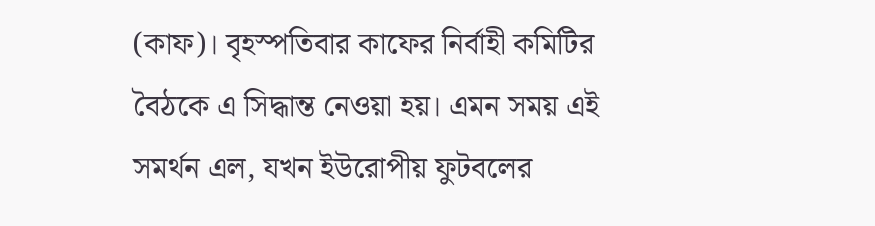(কাফ)। বৃহস্পতিবার কাফের নির্বাহী কমিটির বৈঠকে এ সিদ্ধান্ত নেওয়া হয়। এমন সময় এই সমর্থন এল, যখন ইউরোপীয় ফুটবলের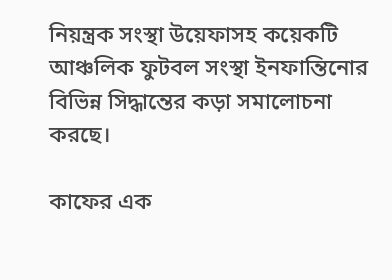নিয়ন্ত্রক সংস্থা উয়েফাসহ কয়েকটি আঞ্চলিক ফুটবল সংস্থা ইনফান্তিনোর বিভিন্ন সিদ্ধান্তের কড়া সমালোচনা করছে।

কাফের এক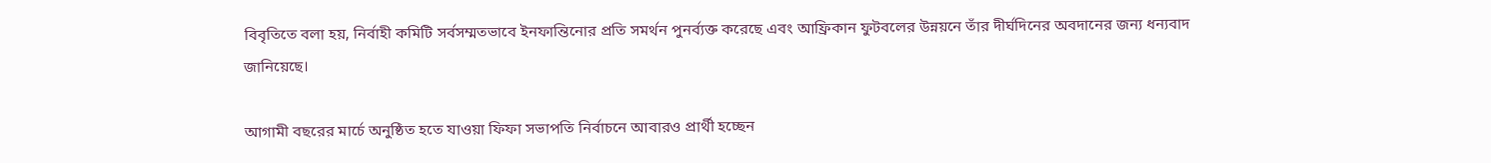বিবৃতিতে বলা হয়, নির্বাহী কমিটি সর্বসম্মতভাবে ইনফান্তিনোর প্রতি সমর্থন পুনর্ব্যক্ত করেছে এবং আফ্রিকান ফুটবলের উন্নয়নে তাঁর দীর্ঘদিনের অবদানের জন্য ধন্যবাদ জানিয়েছে।

আগামী বছরের মার্চে অনুষ্ঠিত হতে যাওয়া ফিফা সভাপতি নির্বাচনে আবারও প্রার্থী হচ্ছেন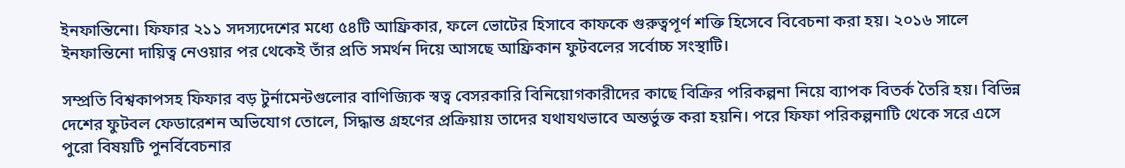ইনফান্তিনো। ফিফার ২১১ সদস্যদেশের মধ্যে ৫৪টি আফ্রিকার, ফলে ভোটের হিসাবে কাফকে গুরুত্বপূর্ণ শক্তি হিসেবে বিবেচনা করা হয়। ২০১৬ সালে ইনফান্তিনো দায়িত্ব নেওয়ার পর থেকেই তাঁর প্রতি সমর্থন দিয়ে আসছে আফ্রিকান ফুটবলের সর্বোচ্চ সংস্থাটি।

সম্প্রতি বিশ্বকাপসহ ফিফার বড় টুর্নামেন্টগুলোর বাণিজ্যিক স্বত্ব বেসরকারি বিনিয়োগকারীদের কাছে বিক্রির পরিকল্পনা নিয়ে ব্যাপক বিতর্ক তৈরি হয়। বিভিন্ন দেশের ফুটবল ফেডারেশন অভিযোগ তোলে, সিদ্ধান্ত গ্রহণের প্রক্রিয়ায় তাদের যথাযথভাবে অন্তর্ভুক্ত করা হয়নি। পরে ফিফা পরিকল্পনাটি থেকে সরে এসে পুরো বিষয়টি পুনর্বিবেচনার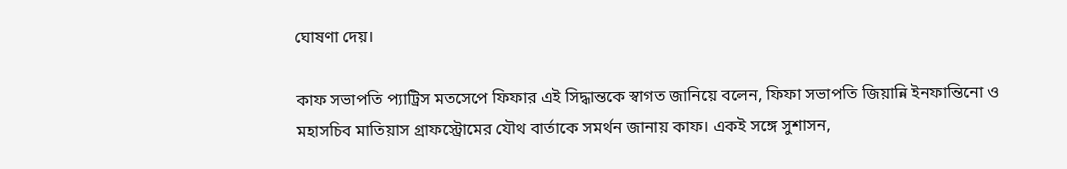ঘোষণা দেয়।

কাফ সভাপতি প্যাট্রিস মতসেপে ফিফার এই সিদ্ধান্তকে স্বাগত জানিয়ে বলেন, ফিফা সভাপতি জিয়ান্নি ইনফান্তিনো ও মহাসচিব মাতিয়াস গ্রাফস্ট্রোমের যৌথ বার্তাকে সমর্থন জানায় কাফ। একই সঙ্গে সুশাসন,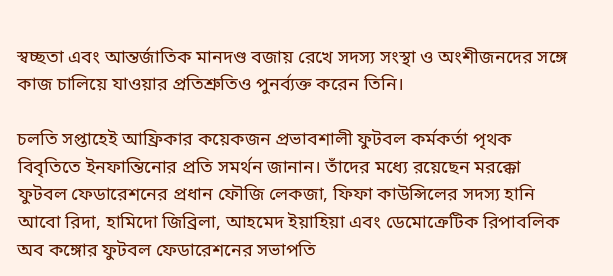স্বচ্ছতা এবং আন্তর্জাতিক মানদণ্ড বজায় রেখে সদস্য সংস্থা ও অংশীজনদের সঙ্গে কাজ চালিয়ে যাওয়ার প্রতিশ্রুতিও পুনর্ব্যক্ত করেন তিনি।

চলতি সপ্তাহেই আফ্রিকার কয়েকজন প্রভাবশালী ফুটবল কর্মকর্তা পৃথক বিবৃতিতে ইনফান্তিনোর প্রতি সমর্থন জানান। তাঁদের মধ্যে রয়েছেন মরক্কো ফুটবল ফেডারেশনের প্রধান ফৌজি লেকজা, ফিফা কাউন্সিলের সদস্য হানি আবো রিদা, হামিদো জিব্রিলা, আহমেদ ইয়াহিয়া এবং ডেমোক্রেটিক রিপাবলিক অব কঙ্গোর ফুটবল ফেডারেশনের সভাপতি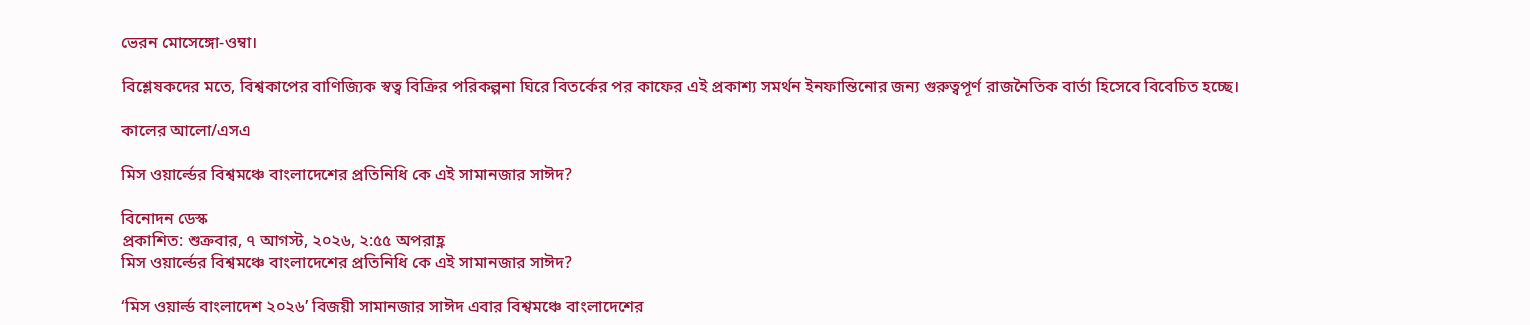ভেরন মোসেঙ্গো-ওম্বা।

বিশ্লেষকদের মতে, বিশ্বকাপের বাণিজ্যিক স্বত্ব বিক্রির পরিকল্পনা ঘিরে বিতর্কের পর কাফের এই প্রকাশ্য সমর্থন ইনফান্তিনোর জন্য গুরুত্বপূর্ণ রাজনৈতিক বার্তা হিসেবে বিবেচিত হচ্ছে।

কালের আলো/এসএ

মিস ওয়ার্ল্ডের বিশ্বমঞ্চে বাংলাদেশের প্রতিনিধি কে এই সামানজার সাঈদ?

বিনোদন ডেস্ক
প্রকাশিত: শুক্রবার, ৭ আগস্ট, ২০২৬, ২:৫৫ অপরাহ্ণ
মিস ওয়ার্ল্ডের বিশ্বমঞ্চে বাংলাদেশের প্রতিনিধি কে এই সামানজার সাঈদ?

‘মিস ওয়ার্ল্ড বাংলাদেশ ২০২৬’ বিজয়ী সামানজার সাঈদ এবার বিশ্বমঞ্চে বাংলাদেশের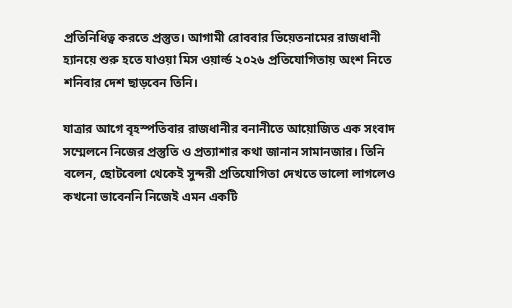প্রতিনিধিত্ব করতে প্রস্তুত। আগামী রোববার ভিয়েতনামের রাজধানী হ্যানয়ে শুরু হতে যাওয়া মিস ওয়ার্ল্ড ২০২৬ প্রতিযোগিতায় অংশ নিতে শনিবার দেশ ছাড়বেন তিনি।

যাত্রার আগে বৃহস্পতিবার রাজধানীর বনানীতে আয়োজিত এক সংবাদ সম্মেলনে নিজের প্রস্তুতি ও প্রত্যাশার কথা জানান সামানজার। তিনি বলেন, ছোটবেলা থেকেই সুন্দরী প্রতিযোগিতা দেখতে ভালো লাগলেও কখনো ভাবেননি নিজেই এমন একটি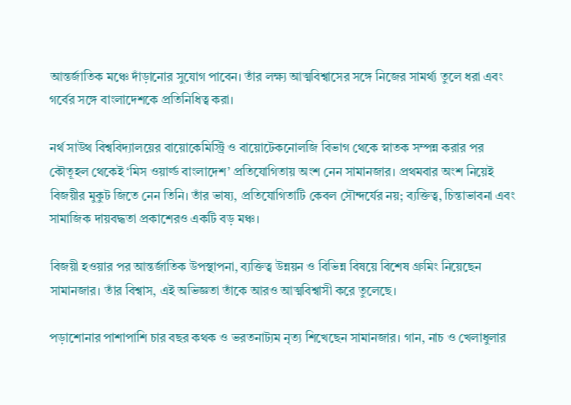আন্তর্জাতিক মঞ্চে দাঁড়ানোর সুযোগ পাবেন। তাঁর লক্ষ্য আত্মবিশ্বাসের সঙ্গে নিজের সামর্থ্য তুলে ধরা এবং গর্বের সঙ্গে বাংলাদেশকে প্রতিনিধিত্ব করা।

নর্থ সাউথ বিশ্ববিদ্যালয়ের বায়োকেমিস্ট্রি ও বায়োটেকনোলজি বিভাগ থেকে স্নাতক সম্পন্ন করার পর কৌতূহল থেকেই ‘মিস ওয়ার্ল্ড বাংলাদেশ’ প্রতিযোগিতায় অংশ নেন সামানজার। প্রথমবার অংশ নিয়েই বিজয়ীর মুকুট জিতে নেন তিনি। তাঁর ভাষ্য, প্রতিযোগিতাটি কেবল সৌন্দর্যের নয়; ব্যক্তিত্ব, চিন্তাভাবনা এবং সামাজিক দায়বদ্ধতা প্রকাশেরও একটি বড় মঞ্চ।

বিজয়ী হওয়ার পর আন্তর্জাতিক উপস্থাপনা, ব্যক্তিত্ব উন্নয়ন ও বিভিন্ন বিষয়ে বিশেষ গ্রুমিং নিয়েছেন সামানজার। তাঁর বিশ্বাস, এই অভিজ্ঞতা তাঁকে আরও আত্মবিশ্বাসী করে তুলেছে।

পড়াশোনার পাশাপাশি চার বছর কথক ও ভরতনাট্যম নৃত্য শিখেছেন সামানজার। গান, নাচ ও খেলাধুলার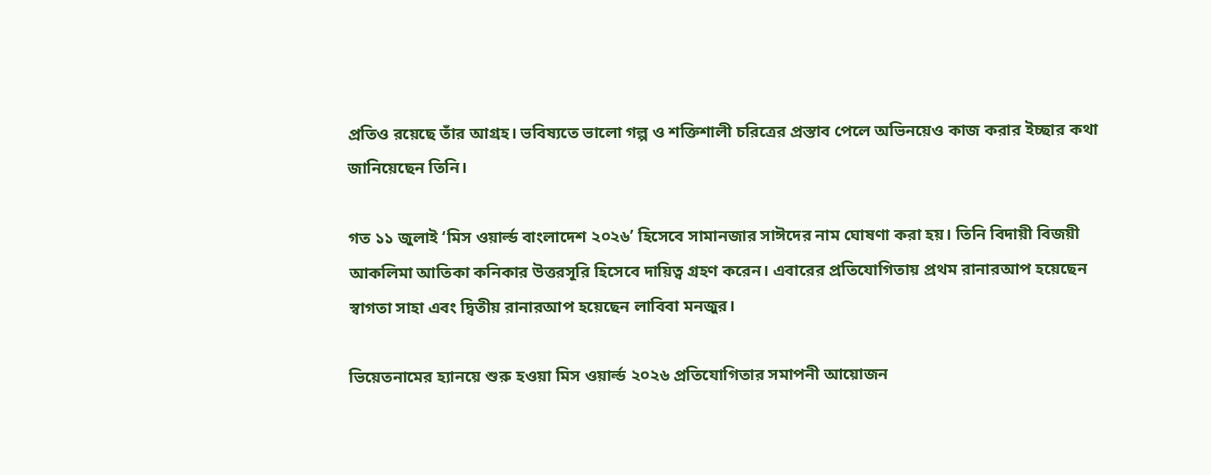প্রতিও রয়েছে তাঁর আগ্রহ। ভবিষ্যতে ভালো গল্প ও শক্তিশালী চরিত্রের প্রস্তাব পেলে অভিনয়েও কাজ করার ইচ্ছার কথা জানিয়েছেন তিনি।

গত ১১ জুলাই ‘মিস ওয়ার্ল্ড বাংলাদেশ ২০২৬’ হিসেবে সামানজার সাঈদের নাম ঘোষণা করা হয়। তিনি বিদায়ী বিজয়ী আকলিমা আতিকা কনিকার উত্তরসূরি হিসেবে দায়িত্ব গ্রহণ করেন। এবারের প্রতিযোগিতায় প্রথম রানারআপ হয়েছেন স্বাগতা সাহা এবং দ্বিতীয় রানারআপ হয়েছেন লাবিবা মনজুর।

ভিয়েতনামের হ্যানয়ে শুরু হওয়া মিস ওয়ার্ল্ড ২০২৬ প্রতিযোগিতার সমাপনী আয়োজন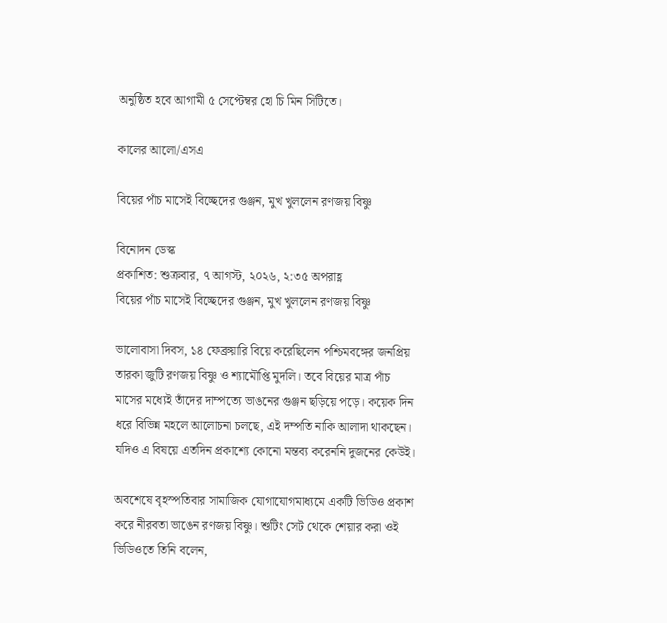অনুষ্ঠিত হবে আগামী ৫ সেপ্টেম্বর হো চি মিন সিটিতে।

কালের আলো/এসএ

বিয়ের পাঁচ মাসেই বিচ্ছেদের গুঞ্জন, মুখ খুললেন রণজয় বিষ্ণু

বিনোদন ডেস্ক
প্রকাশিত: শুক্রবার, ৭ আগস্ট, ২০২৬, ২:৩৫ অপরাহ্ণ
বিয়ের পাঁচ মাসেই বিচ্ছেদের গুঞ্জন, মুখ খুললেন রণজয় বিষ্ণু

ভালোবাসা দিবস, ১৪ ফেব্রুয়ারি বিয়ে করেছিলেন পশ্চিমবঙ্গের জনপ্রিয় তারকা জুটি রণজয় বিষ্ণু ও শ্যামৌপ্তি মুদলি। তবে বিয়ের মাত্র পাঁচ মাসের মধ্যেই তাঁদের দাম্পত্যে ভাঙনের গুঞ্জন ছড়িয়ে পড়ে। কয়েক দিন ধরে বিভিন্ন মহলে আলোচনা চলছে, এই দম্পতি নাকি আলাদা থাকছেন। যদিও এ বিষয়ে এতদিন প্রকাশ্যে কোনো মন্তব্য করেননি দুজনের কেউই।

অবশেষে বৃহস্পতিবার সামাজিক যোগাযোগমাধ্যমে একটি ভিডিও প্রকাশ করে নীরবতা ভাঙেন রণজয় বিষ্ণু। শুটিং সেট থেকে শেয়ার করা ওই ভিডিওতে তিনি বলেন,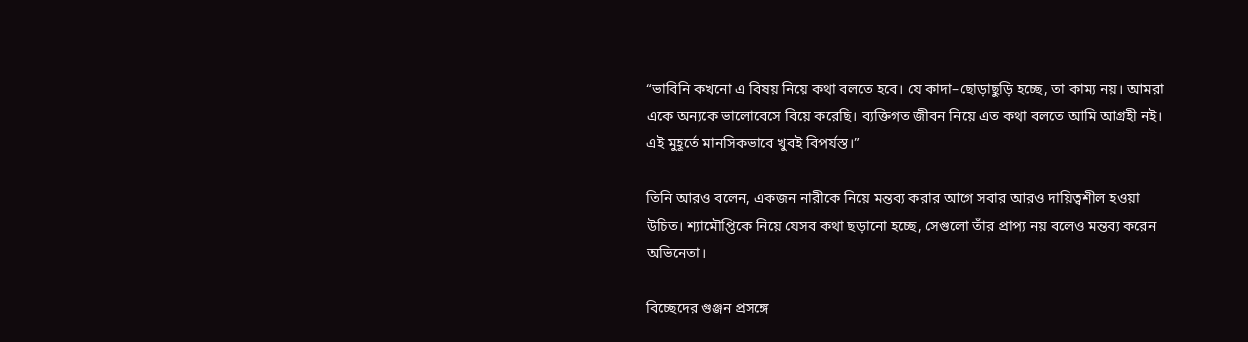“ভাবিনি কখনো এ বিষয় নিয়ে কথা বলতে হবে। যে কাদা–ছোড়াছুড়ি হচ্ছে, তা কাম্য নয়। আমরা একে অন্যকে ভালোবেসে বিয়ে করেছি। ব্যক্তিগত জীবন নিয়ে এত কথা বলতে আমি আগ্রহী নই। এই মুহূর্তে মানসিকভাবে খুবই বিপর্যস্ত।”

তিনি আরও বলেন, একজন নারীকে নিয়ে মন্তব্য করার আগে সবার আরও দায়িত্বশীল হওয়া উচিত। শ্যামৌপ্তিকে নিয়ে যেসব কথা ছড়ানো হচ্ছে, সেগুলো তাঁর প্রাপ্য নয় বলেও মন্তব্য করেন অভিনেতা।

বিচ্ছেদের গুঞ্জন প্রসঙ্গে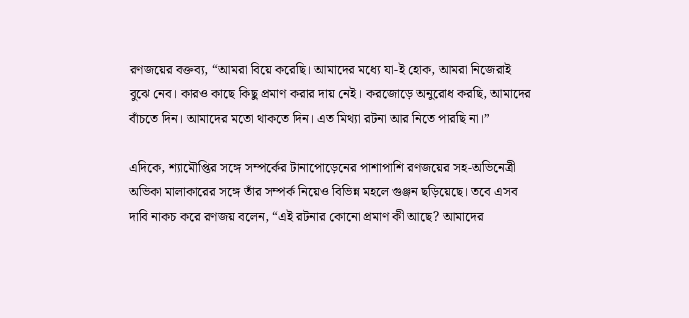রণজয়ের বক্তব্য, “আমরা বিয়ে করেছি। আমাদের মধ্যে যা-ই হোক, আমরা নিজেরাই বুঝে নেব। কারও কাছে কিছু প্রমাণ করার দায় নেই। করজোড়ে অনুরোধ করছি, আমাদের বাঁচতে দিন। আমাদের মতো থাকতে দিন। এত মিথ্যা রটনা আর নিতে পারছি না।”

এদিকে, শ্যামৌপ্তির সঙ্গে সম্পর্কের টানাপোড়েনের পাশাপাশি রণজয়ের সহ-অভিনেত্রী অভিকা মালাকারের সঙ্গে তাঁর সম্পর্ক নিয়েও বিভিন্ন মহলে গুঞ্জন ছড়িয়েছে। তবে এসব দাবি নাকচ করে রণজয় বলেন, “এই রটনার কোনো প্রমাণ কী আছে? আমাদের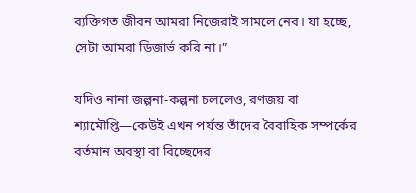ব্যক্তিগত জীবন আমরা নিজেরাই সামলে নেব। যা হচ্ছে, সেটা আমরা ডিজার্ভ করি না।”

যদিও নানা জল্পনা-কল্পনা চললেও, রণজয় বা শ্যামৌপ্তি—কেউই এখন পর্যন্ত তাঁদের বৈবাহিক সম্পর্কের বর্তমান অবস্থা বা বিচ্ছেদের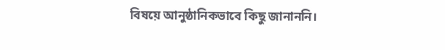বিষয়ে আনুষ্ঠানিকভাবে কিছু জানাননি।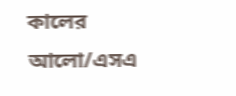কালের আলো/এসএ